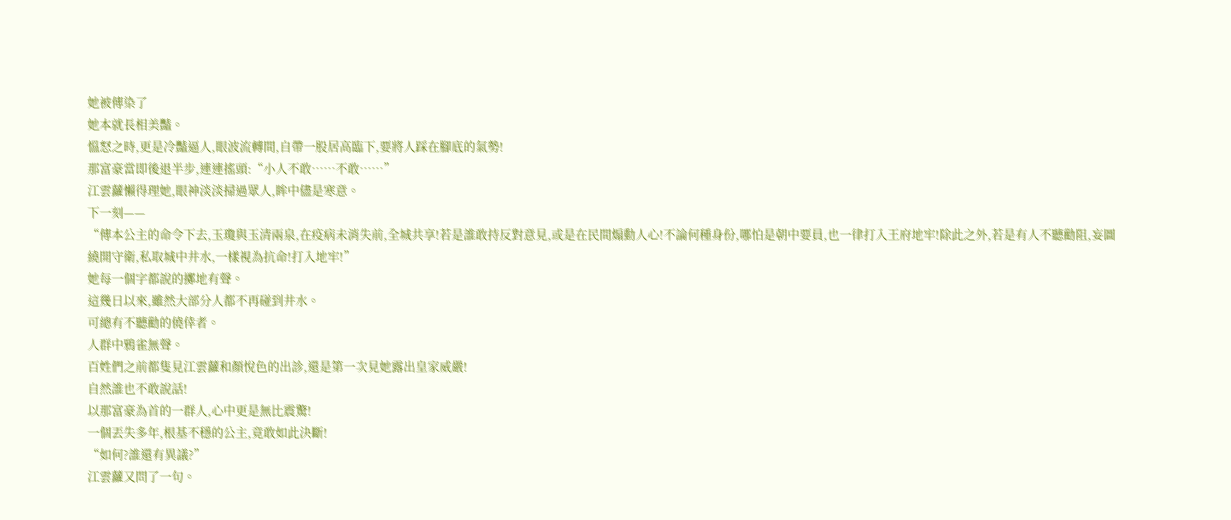她被傳染了
她本就長相美豔。
慍怒之時,更是冷豔逼人,眼波流轉間,自帶一股居高臨下,要將人踩在腳底的氣勢!
那富豪當即後退半步,連連搖頭:“小人不敢……不敢……”
江雲蘿懶得理她,眼神淡淡掃過眾人,眸中儘是寒意。
下一刻——
“傳本公主的命令下去,玉瓊與玉清兩泉,在疫病未消失前,全城共享!若是誰敢持反對意見,或是在民間煽動人心!不論何種身份,哪怕是朝中要員,也一律打入王府地牢!除此之外,若是有人不聽勸阻,妄圖繞開守衛,私取城中井水,一樣視為抗命!打入地牢!”
她每一個字都說的擲地有聲。
這幾日以來,雖然大部分人都不再碰到井水。
可總有不聽勸的僥倖者。
人群中鴉雀無聲。
百姓們之前都隻見江雲蘿和顏悅色的出診,還是第一次見她露出皇家威嚴!
自然誰也不敢說話!
以那富豪為首的一群人,心中更是無比震驚!
一個丟失多年,根基不穩的公主,竟敢如此決斷!
“如何?誰還有異議?”
江雲蘿又問了一句。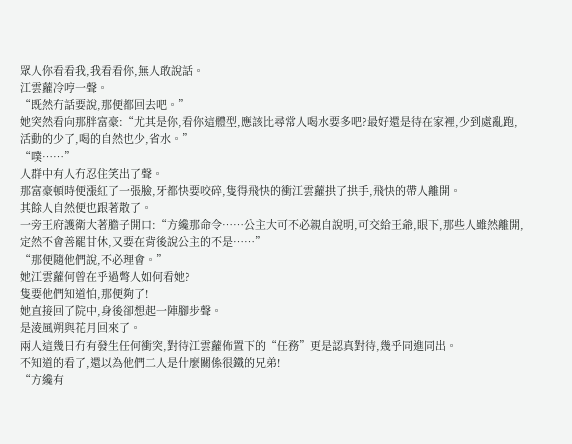眾人你看看我,我看看你,無人敢說話。
江雲蘿冷哼一聲。
“既然冇話要說,那便都回去吧。”
她突然看向那胖富豪:“尤其是你,看你這體型,應該比尋常人喝水要多吧?最好還是待在家裡,少到處亂跑,活動的少了,喝的自然也少,省水。”
“噗……”
人群中有人冇忍住笑出了聲。
那富豪頓時便漲紅了一張臉,牙都快要咬碎,隻得飛快的衝江雲蘿拱了拱手,飛快的帶人離開。
其餘人自然便也跟著散了。
一旁王府護衛大著膽子開口:“方纔那命令……公主大可不必親自說明,可交給王爺,眼下,那些人雖然離開,定然不會善罷甘休,又要在背後說公主的不是……”
“那便隨他們說,不必理會。”
她江雲蘿何曾在乎過彆人如何看她?
隻要他們知道怕,那便夠了!
她直接回了院中,身後卻想起一陣腳步聲。
是淩風朔與花月回來了。
兩人這幾日冇有發生任何衝突,對待江雲蘿佈置下的“任務”更是認真對待,幾乎同進同出。
不知道的看了,還以為他們二人是什麼關係很鐵的兄弟!
“方纔有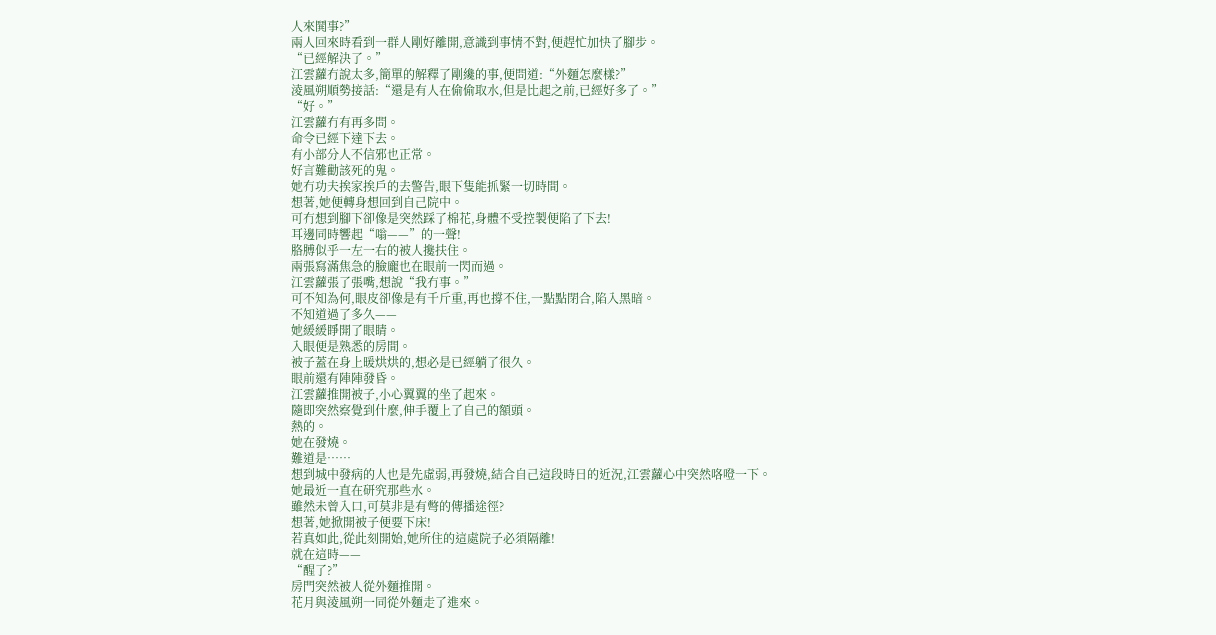人來鬨事?”
兩人回來時看到一群人剛好離開,意識到事情不對,便趕忙加快了腳步。
“已經解決了。”
江雲蘿冇說太多,簡單的解釋了剛纔的事,便問道:“外麵怎麼樣?”
淩風朔順勢接話:“還是有人在偷偷取水,但是比起之前,已經好多了。”
“好。”
江雲蘿冇有再多問。
命令已經下達下去。
有小部分人不信邪也正常。
好言難勸該死的鬼。
她冇功夫挨家挨戶的去警告,眼下隻能抓緊一切時間。
想著,她便轉身想回到自己院中。
可冇想到腳下卻像是突然踩了棉花,身體不受控製便陷了下去!
耳邊同時響起“嗡——”的一聲!
胳膊似乎一左一右的被人攙扶住。
兩張寫滿焦急的臉龐也在眼前一閃而過。
江雲蘿張了張嘴,想說“我冇事。”
可不知為何,眼皮卻像是有千斤重,再也撐不住,一點點閉合,陷入黑暗。
不知道過了多久——
她緩緩睜開了眼睛。
入眼便是熟悉的房間。
被子蓋在身上暖烘烘的,想必是已經躺了很久。
眼前還有陣陣發昏。
江雲蘿推開被子,小心翼翼的坐了起來。
隨即突然察覺到什麼,伸手覆上了自己的額頭。
熱的。
她在發燒。
難道是……
想到城中發病的人也是先虛弱,再發燒,結合自己這段時日的近況,江雲蘿心中突然咯噔一下。
她最近一直在研究那些水。
雖然未曾入口,可莫非是有彆的傳播途徑?
想著,她掀開被子便要下床!
若真如此,從此刻開始,她所住的這處院子必須隔離!
就在這時——
“醒了?”
房門突然被人從外麵推開。
花月與淩風朔一同從外麵走了進來。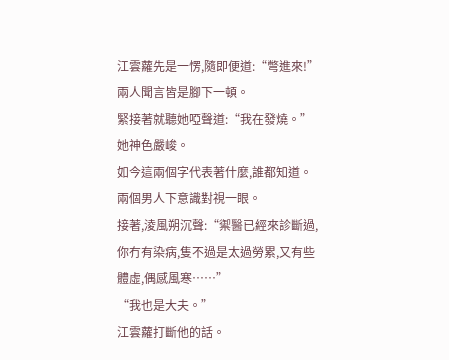江雲蘿先是一愣,隨即便道:“彆進來!”
兩人聞言皆是腳下一頓。
緊接著就聽她啞聲道:“我在發燒。”
她神色嚴峻。
如今這兩個字代表著什麼,誰都知道。
兩個男人下意識對視一眼。
接著,淩風朔沉聲:“禦醫已經來診斷過,你冇有染病,隻不過是太過勞累,又有些體虛,偶感風寒……”
“我也是大夫。”
江雲蘿打斷他的話。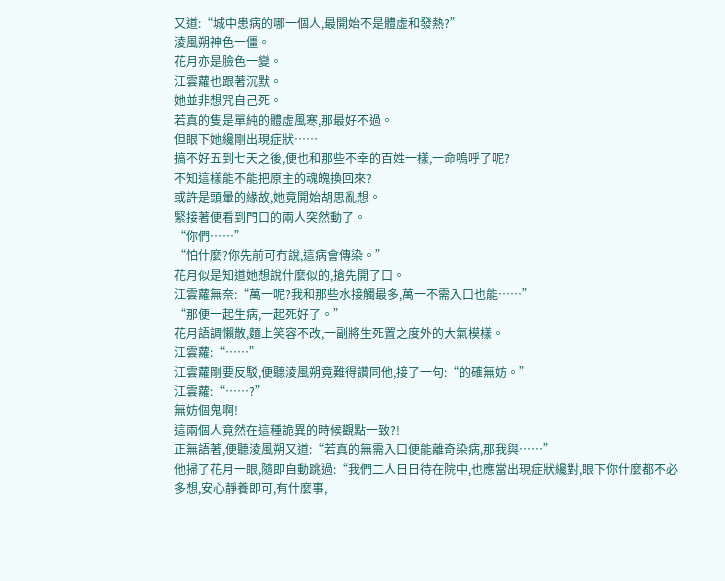又道:“城中患病的哪一個人,最開始不是體虛和發熱?”
淩風朔神色一僵。
花月亦是臉色一變。
江雲蘿也跟著沉默。
她並非想咒自己死。
若真的隻是單純的體虛風寒,那最好不過。
但眼下她纔剛出現症狀……
搞不好五到七天之後,便也和那些不幸的百姓一樣,一命嗚呼了呢?
不知這樣能不能把原主的魂魄換回來?
或許是頭暈的緣故,她竟開始胡思亂想。
緊接著便看到門口的兩人突然動了。
“你們……”
“怕什麼?你先前可冇說,這病會傳染。”
花月似是知道她想說什麼似的,搶先開了口。
江雲蘿無奈:“萬一呢?我和那些水接觸最多,萬一不需入口也能……”
“那便一起生病,一起死好了。”
花月語調懶散,麵上笑容不改,一副將生死置之度外的大氣模樣。
江雲蘿:“……”
江雲蘿剛要反駁,便聽淩風朔竟難得讚同他,接了一句:“的確無妨。”
江雲蘿:“……?”
無妨個鬼啊!
這兩個人竟然在這種詭異的時候觀點一致?!
正無語著,便聽淩風朔又道:“若真的無需入口便能離奇染病,那我與……”
他掃了花月一眼,隨即自動跳過:“我們二人日日待在院中,也應當出現症狀纔對,眼下你什麼都不必多想,安心靜養即可,有什麼事,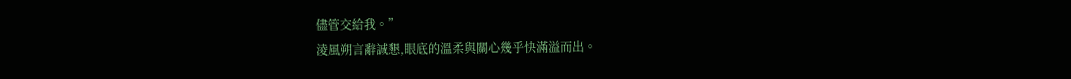儘管交給我。”
淩風朔言辭誠懇,眼底的溫柔與關心幾乎快滿溢而出。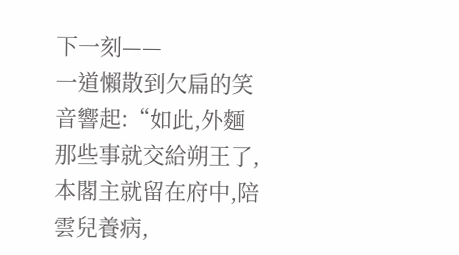下一刻——
一道懶散到欠扁的笑音響起:“如此,外麵那些事就交給朔王了,本閣主就留在府中,陪雲兒養病,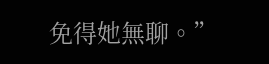免得她無聊。”